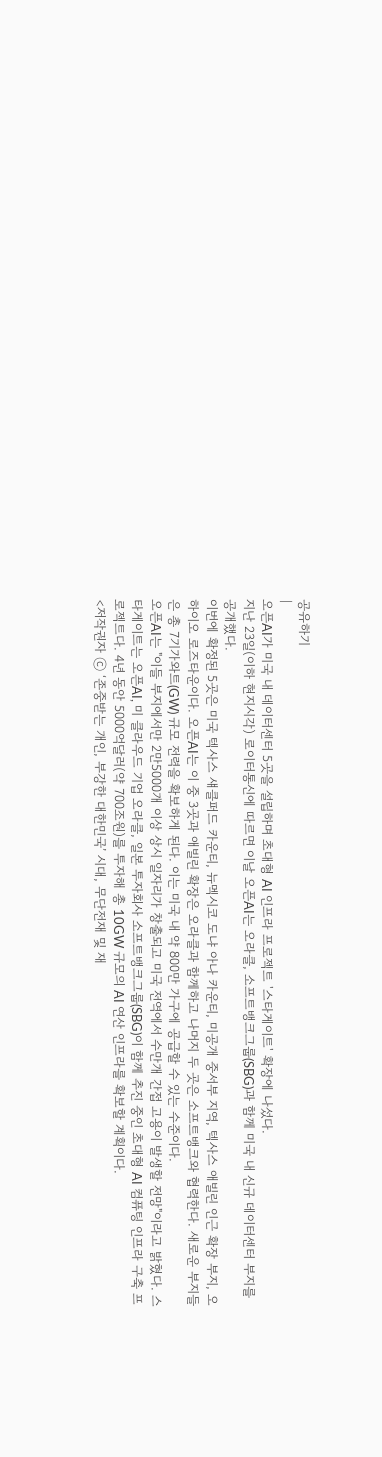공유하기
|
오픈AI가 미국 내 데이터센터 5곳을 설립하며 초대형 AI 인프라 프로젝트 '스타게이트' 확장에 나섰다.
지난 23일(이하 현지시각) 로이터통신에 따르면 이날 오픈AI는 오라클, 소프트뱅크그룹(SBG)과 함께 미국 내 신규 데이터센터 부지를 공개했다.
이번에 확정된 5곳은 미국 텍사스 섀클퍼드 카운티, 뉴멕시코 도냐 아나 카운티, 미공개 중서부 지역, 텍사스 애빌린 인근 확장 부지, 오하이오 로즈타운이다. 오픈AI는 이 중 3곳과 애빌린 확장은 오라클과 함께하고 나머지 두 곳은 소프트뱅크와 협력한다. 새로운 부지들은 총 7기가와트(GW) 규모 전력을 확보하게 된다. 이는 미국 내 약 800만 가구에 공급할 수 있는 수준이다.
오픈AI는 "이들 부지에서만 2만5000개 이상 상시 일자리가 창출되고 미국 전역에서 수만개 간접 고용이 발생할 전망"이라고 밝혔다. 스타게이트는 오픈AI, 미 클라우드 기업 오라클, 일본 투자회사 소프트뱅크그룹(SBG)이 함께 추진 중인 초대형 AI 컴퓨팅 인프라 구축 프로젝트다. 4년 동안 5000억달러(약 700조원)를 투자해 총 10GW 규모의 AI 연산 인프라를 확보할 계획이다.
<저작권자 ⓒ ‘존중받는 개인, 부강한 대한민국’ 시대, 무단전재 및 재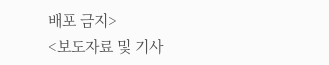배포 금지>
<보도자료 및 기사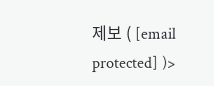제보 ( [email protected] )>